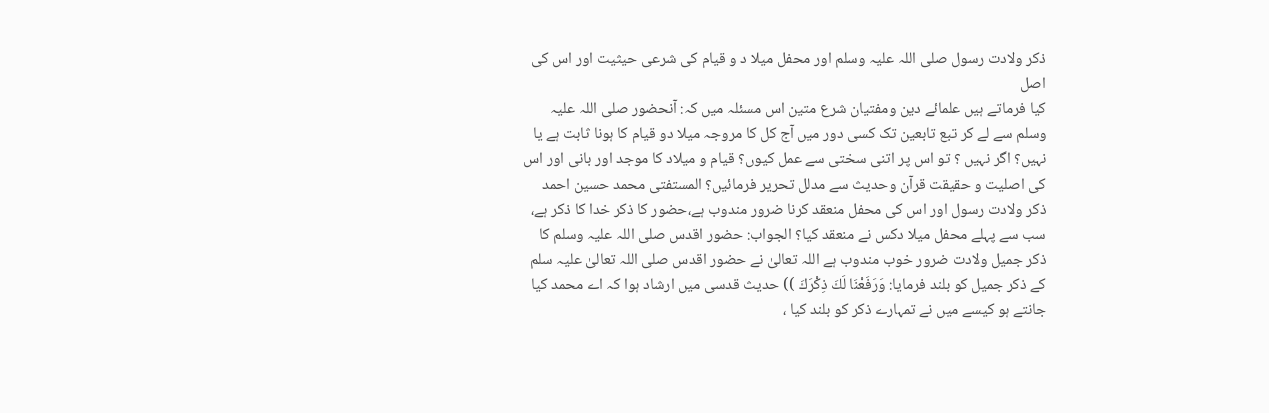ذکر ولادت رسول صلی اللہ علیہ وسلم اور محفل میلا د و قیام کی شرعی حیثیت اور اس کی اصل
کیا فرماتے ہیں علمائے دین ومفتیان شرع متین اس مسئلہ میں کہ: آنحضور صلی اللہ علیہ وسلم سے لے کر تبع تابعین تک کسی دور میں آج کل کا مروجہ میلا دو قیام کا ہونا ثابت ہے یا نہیں؟ اگر نہیں ؟ تو اس پر اتنی سختی سے عمل کیوں؟ قیام و میلاد کا موجد اور بانی اور اس کی اصلیت و حقیقت قرآن وحدیث سے مدلل تحریر فرمائیں؟ المستفتی محمد حسین احمد
ذکر ولادت رسول اور اس کی محفل منعقد کرنا ضرور مندوب ہے،حضور کا ذکر خدا کا ذکر ہے، سب سے پہلے محفل میلا دکس نے منعقد کیا؟ الجواب: حضور اقدس صلی اللہ علیہ وسلم کا ذکر جمیل ولادت ضرور خوب مندوب ہے اللہ تعالیٰ نے حضور اقدس صلی اللہ تعالیٰ علیہ سلم کے ذکر جمیل کو بلند فرمایا: وَرَفَعْنَا لَكَ ذِكْرَكَ )) حدیث قدسی میں ارشاد ہوا کہ اے محمد کیا جانتے ہو کیسے میں نے تمہارے ذکر کو بلند کیا ،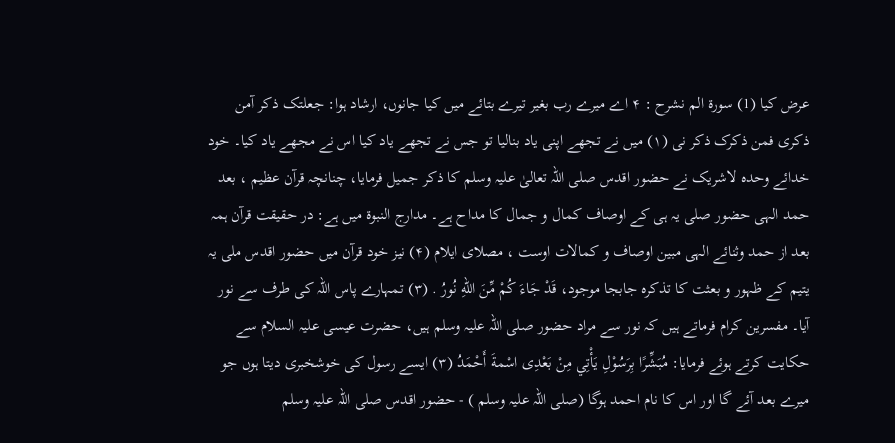عرض کیا (1) سورة الم نشرح : ۴ اے میرے رب بغیر تیرے بتائے میں کیا جانوں، ارشاد ہوا: جعلتک ذکر آمن ذکری فمن ذکرک ذکر نی (۱) میں نے تجھے اپنی یاد بنالیا تو جس نے تجھے یاد کیا اس نے مجھے یاد کیا۔ خود خدائے وحدہ لاشریک نے حضور اقدس صلی اللہ تعالیٰ علیہ وسلم کا ذکر جمیل فرمایا، چنانچہ قرآن عظیم ، بعد حمد الہی حضور صلی یہ ہی کے اوصاف کمال و جمال کا مداح ہے۔ مدارج النبوۃ میں ہے: در حقیقت قرآن ہمہ بعد از حمد وثنائے الہی مبین اوصاف و کمالات اوست ، مصلای ایلام (۴) نیز خود قرآن میں حضور اقدس ملی یہ یتیم کے ظہور و بعثت کا تذکرہ جابجا موجود، قَدْ جَاءَ كُمْ مِّنَ اللهِ نُورُ . (۳) تمہارے پاس اللہ کی طرف سے نور آیا۔ مفسرین کرام فرماتے ہیں کہ نور سے مراد حضور صلی اللہ علیہ وسلم ہیں، حضرت عیسی علیہ السلام سے حکایت کرتے ہوئے فرمایا: مُبَشِّرًا بِرَسُوْلِ يَأْتِي مِنْ بَعْدِى اسْمةَ أَحْمَدُ (۳) ایسے رسول کی خوشخبری دیتا ہوں جو میرے بعد آئے گا اور اس کا نام احمد ہوگا (صلی اللہ علیہ وسلم ) - حضور اقدس صلی اللہ علیہ وسلم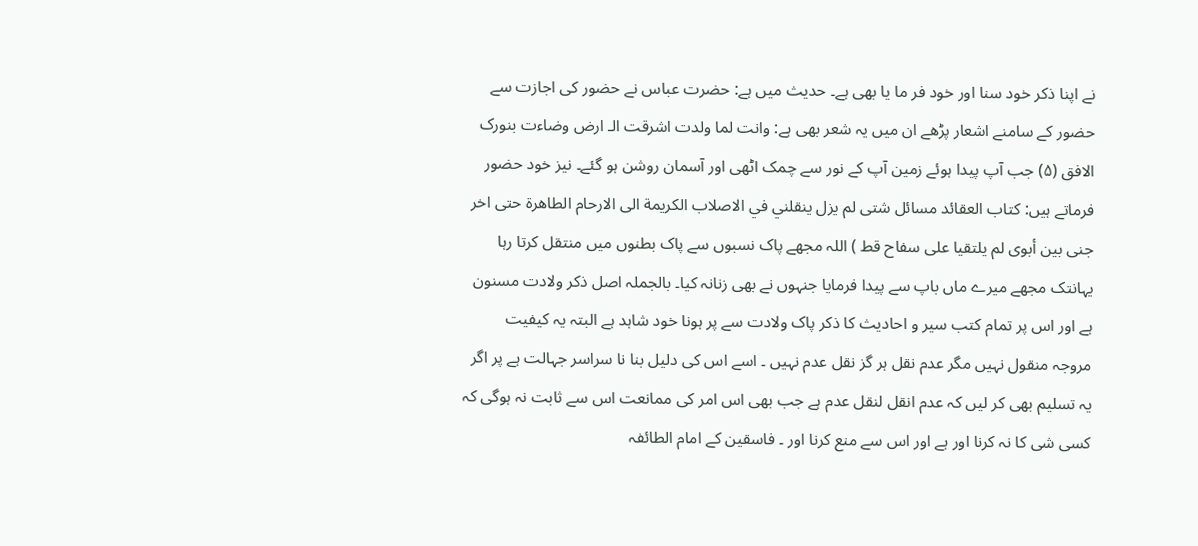نے اپنا ذکر خود سنا اور خود فر ما یا بھی ہے۔ حدیث میں ہے: حضرت عباس نے حضور کی اجازت سے حضور کے سامنے اشعار پڑھے ان میں یہ شعر بھی ہے: وانت لما ولدت اشرقت الـ ارض وضاءت بنورک الافق (۵) جب آپ پیدا ہوئے زمین آپ کے نور سے چمک اٹھی اور آسمان روشن ہو گئے۔ نیز خود حضور فرماتے ہیں: كتاب العقائد مسائل شتی لم يزل ينقلني في الاصلاب الكريمة الى الارحام الطاهرة حتى اخر جنى بين أبوى لم يلتقيا على سفاح قط ) اللہ مجھے پاک نسبوں سے پاک بطنوں میں منتقل کرتا رہا یہانتک مجھے میرے ماں باپ سے پیدا فرمایا جنہوں نے بھی زنانہ کیا۔ بالجملہ اصل ذکر ولادت مسنون ہے اور اس پر تمام کتب سیر و احادیث کا ذکر پاک ولادت سے پر ہونا خود شاہد ہے البتہ یہ کیفیت مروجہ منقول نہیں مگر عدم نقل ہر گز نقل عدم نہیں ۔ اسے اس کی دلیل بنا نا سراسر جہالت ہے پر اگر یہ تسلیم بھی کر لیں کہ عدم انقل لنقل عدم ہے جب بھی اس امر کی ممانعت اس سے ثابت نہ ہوگی کہ کسی شی کا نہ کرنا اور ہے اور اس سے منع کرنا اور ۔ فاسقین کے امام الطائفہ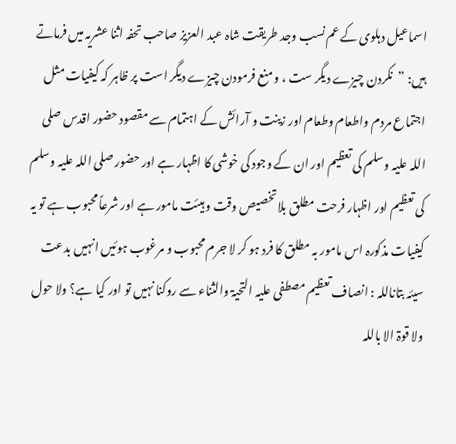اسماعیل دہلوی کے عم نسب وجد طریقت شاہ عبد العزیز صاحب تحفہ اثنا عشریہ میں فرماتے ہیں: ”نکردن چیزے دیگر ست ، و منع فرمودن چیزے دیگر است پر ظاہر کہ کیفیات مثل اجتماع مردم واطعام وطعام اور زینت و آرائش کے اہتمام سے مقصود حضور اقدس صلی اللہ علیہ وسلم کی تعظیم اور ان کے وجود کی خوشی کا اظہار ہے اور حضور صلی اللہ علیہ وسلم کی تعظیم اور اظہار فرحت مطلق بلاتخصیص وقت و ہیئت مامور ہے اور شرعاً محبوب ہے تو یہ کیفیات مذکورہ اس مامور بہ مطلق کا فرد ہو کر لا جرم محبوب و مرغوب ہوئیں انہیں بدعت سیئہ بتاناللہ : انصاف تعظیم مصطفی علیہ التحیۃ والثناء سے روکنا نہیں تو اور کیا ہے؟ ولا حول ولا قوۃ الا باللہ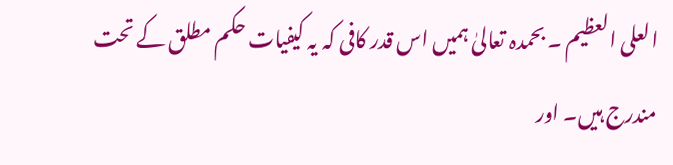العلی العظیم ۔ بحمدہ تعالیٰ ہمیں اس قدر کافی کہ یہ کیفیات حکم مطلق کے تحت مندرج ہیں۔ اور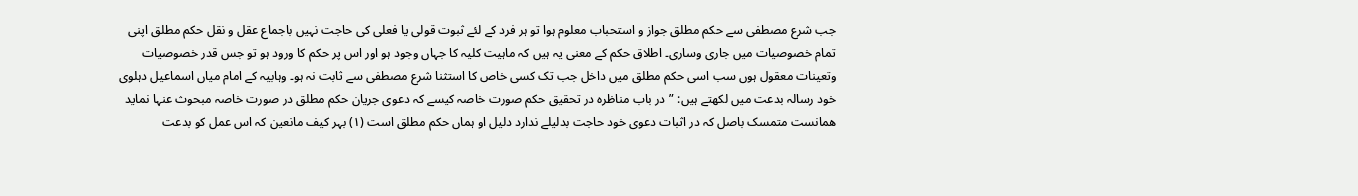جب شرع مصطفی سے حکم مطلق جواز و استحباب معلوم ہوا تو ہر فرد کے لئے ثبوت قولی یا فعلی کی حاجت نہیں باجماع عقل و نقل حکم مطلق اپنی تمام خصوصیات میں جاری وساری۔ اطلاق حکم کے معنی یہ ہیں کہ ماہیت کلیہ کا جہاں وجود ہو اور اس پر حکم کا ورود ہو تو جس قدر خصوصیات وتعینات معقول ہوں سب اسی حکم مطلق میں داخل جب تک کسی خاص کا استثنا شرع مصطفی سے ثابت نہ ہو۔ وہابیہ کے امام میاں اسماعیل دہلوی خود رسالہ بدعت میں لکھتے ہیں: ”در باب مناظرہ در تحقیق حکم صورت خاصہ کیسے کہ دعوی جریان حکم مطلق در صورت خاصہ مبحوث عنہا نماید همانست متمسک باصل کہ در اثبات دعوی خود حاجت بدلیلے ندارد دلیل او ہماں حکم مطلق است (۱) بہر کیف مانعین کہ اس عمل کو بدعت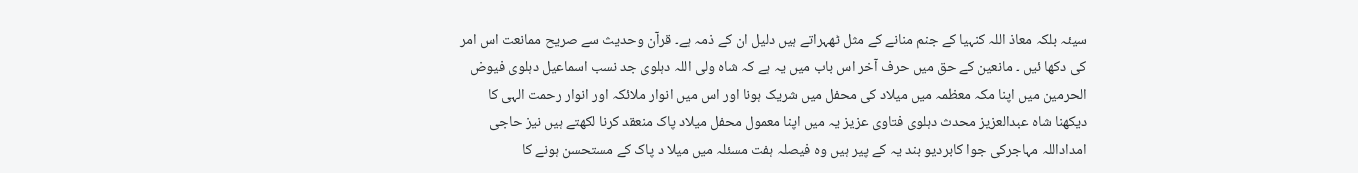سیئہ بلکہ معاذ اللہ کنہیا کے جنم منانے کے مثل ٹھہراتے ہیں دلیل ان کے ذمہ ہے۔ قرآن وحدیث سے صریح ممانعت اس امر کی دکھا ئیں ۔ مانعین کے حق میں حرف آخر اس باب میں یہ ہے کہ شاہ ولی اللہ دہلوی جد نسب اسماعیل دہلوی فیوض الحرمین میں اپنا مکہ معظمہ میں میلاد کی محفل میں شریک ہونا اور اس میں انوار ملائکہ اور انوار رحمت الہی کا دیکھنا شاہ عبدالعزیز محدث دہلوی فتاوی عزیز یہ میں اپنا معمول محفل میلاد پاک منعقد کرنا لکھتے ہیں نیز حاجی امداداللہ مہاجرکی جوا کابردیو بند یہ کے پیر ہیں وہ فیصلہ ہفت مسئلہ میں میلا د پاک کے مستحسن ہونے کا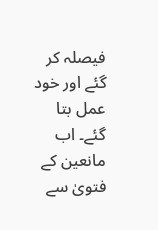فیصلہ کر گئے اور خود عمل بتا گئے۔ اب مانعین کے فتویٰ سے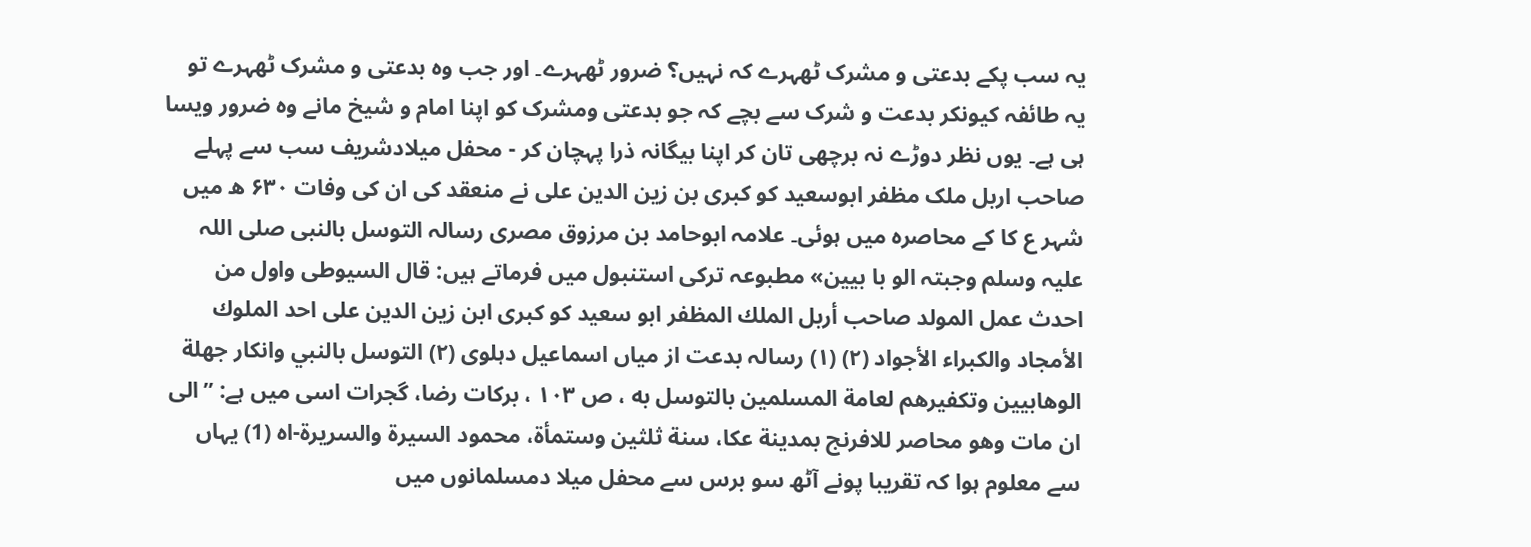یہ سب پکے بدعتی و مشرک ٹھہرے کہ نہیں؟ ضرور ٹھہرے۔ اور جب وہ بدعتی و مشرک ٹھہرے تو یہ طائفہ کیونکر بدعت و شرک سے بچے کہ جو بدعتی ومشرک کو اپنا امام و شیخ مانے وہ ضرور ویسا ہی ہے۔ یوں نظر دوڑے نہ برچھی تان کر اپنا بیگانہ ذرا پہچان کر - محفل میلادشریف سب سے پہلے صاحب اربل ملک مظفر ابوسعید کو کبری بن زین الدین علی نے منعقد کی ان کی وفات ۶۳۰ ھ میں شہر ع کا کے محاصرہ میں ہوئی۔ علامہ ابوحامد بن مرزوق مصری رسالہ التوسل بالنبی صلی اللہ علیہ وسلم وجبتہ الو با بیین» مطبوعہ ترکی استنبول میں فرماتے ہیں: قال السيوطى واول من احدث عمل المولد صاحب أربل الملك المظفر ابو سعید کو کبری ابن زین الدین علی احد الملوك الأمجاد والكبراء الأجواد (۲) (۱) رسالہ بدعت از میاں اسماعیل دہلوی (۲) التوسل بالنبي وانكار جهلة الوهابيين وتكفيرهم لعامة المسلمين بالتوسل به ، ص ۱۰۳ ، برکات رضا، گجرات اسی میں ہے: ”الی ان مات وهو محاصر للافرنج بمدينة عكا، سنة ثلثين وستمأة، محمود السيرة والسريرة-اه (1) یہاں سے معلوم ہوا کہ تقریبا پونے آٹھ سو برس سے محفل میلا دمسلمانوں میں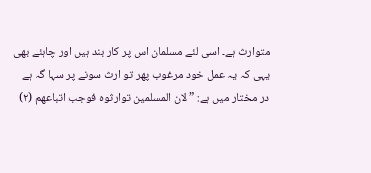متوارث ہے۔ اسی لئے مسلمان اس پر کار بند ہیں اور چاہئے بھی یہی کہ یہ عمل خود مرغوب پھر تو ارث سونے پر سہا گہ ہے در مختار میں ہے: ” لان المسلمین توارثوه فوجب اتباعهم (۲)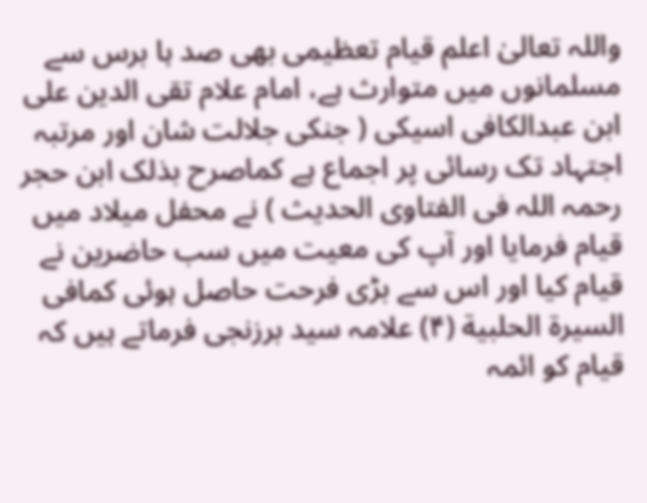واللہ تعالیٰ اعلم قیام تعظیمی بھی صد ہا برس سے مسلمانوں میں متوارث ہے، امام علام تقی الدین علی ابن عبدالکافی اسیکی ( جنکی جلالت شان اور مرتبہ اجتہاد تک رسائی پر اجماع ہے کماصرح بذلک ابن حجر رحمہ اللہ فی الفتاوى الحديث ) نے محفل میلاد میں قیام فرمایا اور آپ کی معیت میں سب حاضرین نے قیام کیا اور اس سے بڑی فرحت حاصل ہوئی کمافی السیرة الحلبية (۴) علامہ سید برزنجی فرماتے ہیں کہ قیام کو ائمہ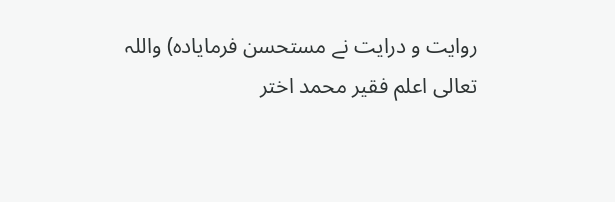روایت و درایت نے مستحسن فرمایادہ) واللہ تعالی اعلم فقیر محمد اختر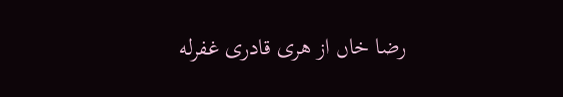رضا خاں از هری قادری غفرله